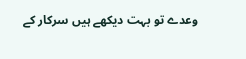وعدے تو بہت دیکھے ہیں سرکار کے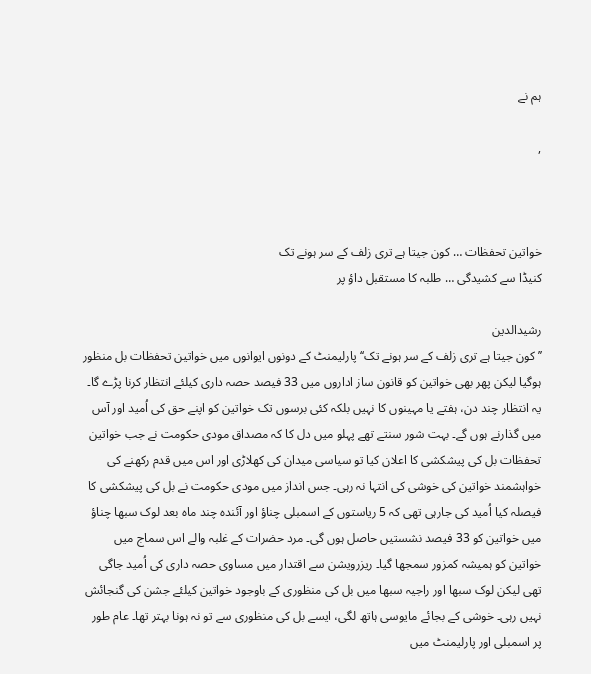ہم نے

,



خواتین تحفظات … کون جیتا ہے تری زلف کے سر ہونے تک
کنیڈا سے کشیدگی … طلبہ کا مستقبل داؤ پر

رشیدالدین
’’ کون جیتا ہے تری زلف کے سر ہونے تک‘‘ پارلیمنٹ کے دونوں ایوانوں میں خواتین تحفظات بل منظور ہوگیا لیکن پھر بھی خواتین کو قانون ساز اداروں میں 33 فیصد حصہ داری کیلئے انتظار کرنا پڑے گا۔ یہ انتظار چند دن، ہفتے یا مہینوں کا نہیں بلکہ کئی برسوں تک خواتین کو اپنے حق کی اُمید اور آس میں گذارنے ہوں گے۔ بہت شور سنتے تھے پہلو میں دل کا کہ مصداق مودی حکومت نے جب خواتین تحفظات بل کی پیشکشی کا اعلان کیا تو سیاسی میدان کی کھلاڑی اور اس میں قدم رکھنے کی خواہشمند خواتین کی خوشی کی انتہا نہ رہی۔ جس انداز میں مودی حکومت نے بل کی پیشکشی کا فیصلہ کیا اُمید کی جارہی تھی کہ 5 ریاستوں کے اسمبلی چناؤ اور آئندہ چند ماہ بعد لوک سبھا چناؤ میں خواتین کو 33 فیصد نشستیں حاصل ہوں گی۔ مرد حضرات کے غلبہ والے اس سماج میں خواتین کو ہمیشہ کمزور سمجھا گیا۔ ریزرویشن سے اقتدار میں مساوی حصہ داری کی اُمید جاگی تھی لیکن لوک سبھا اور راجیہ سبھا میں بل کی منظوری کے باوجود خواتین کیلئے جشن کی گنجائش نہیں رہی۔ خوشی کے بجائے مایوسی ہاتھ لگی، ایسے بل کی منظوری سے تو نہ ہونا بہتر تھا۔ عام طور پر اسمبلی اور پارلیمنٹ میں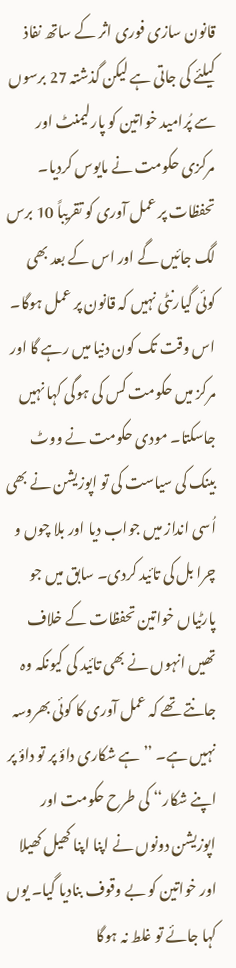قانون سازی فوری اثر کے ساتھ نفاذ کیلئے کی جاتی ہے لیکن گذشتہ 27 برسوں سے پُرامید خواتین کو پارلیمنٹ اور مرکزی حکومت نے مایوس کردیا۔ تحفظات پر عمل آوری کو تقریباً 10 برس لگ جائیں گے اور اس کے بعد بھی کوئی گیارنٹی نہیں کہ قانون پر عمل ہوگا۔ اس وقت تک کون دنیا میں رہے گا اور مرکز میں حکومت کس کی ہوگی کہا نہیں جاسکتا۔ مودی حکومت نے ووٹ بینک کی سیاست کی تو اپوزیشن نے بھی اُسی انداز میں جواب دیا اور بلا چوں و چرا بل کی تائید کردی۔ سابق میں جو پارٹیاں خواتین تحفظات کے خلاف تھیں انہوں نے بھی تائید کی کیونکہ وہ جانتے تھے کہ عمل آوری کا کوئی بھروسہ نہیں ہے۔ ’’ ہے شکاری داؤ پر تو داؤ پر اپنے شکار‘‘ کی طرح حکومت اور اپوزیشن دونوں نے اپنا اپنا کھیل کھیلا اور خواتین کو بے وقوف بنادیا گیا۔ یوں کہا جائے تو غلط نہ ہوگا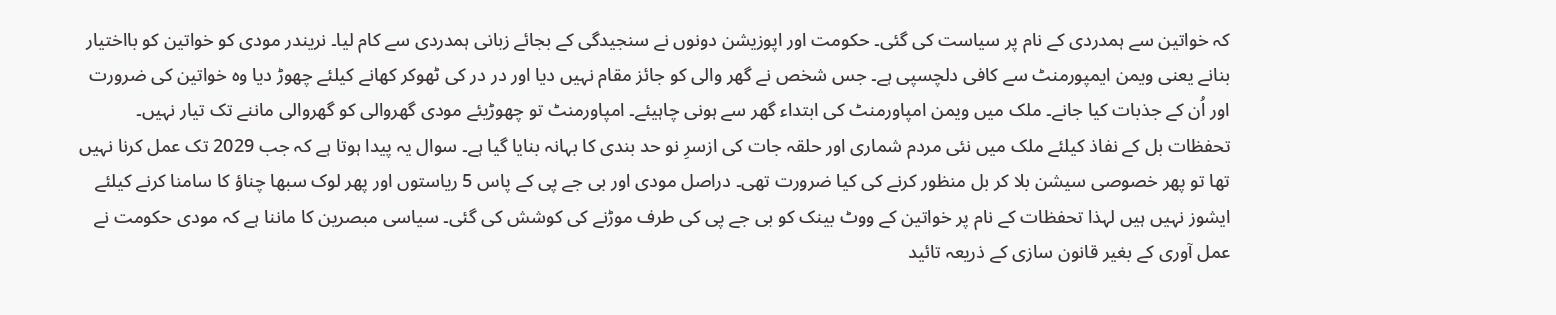کہ خواتین سے ہمدردی کے نام پر سیاست کی گئی۔ حکومت اور اپوزیشن دونوں نے سنجیدگی کے بجائے زبانی ہمدردی سے کام لیا۔ نریندر مودی کو خواتین کو بااختیار بنانے یعنی ویمن ایمپورمنٹ سے کافی دلچسپی ہے۔ جس شخص نے گھر والی کو جائز مقام نہیں دیا اور در در کی ٹھوکر کھانے کیلئے چھوڑ دیا وہ خواتین کی ضرورت اور اُن کے جذبات کیا جانے۔ ملک میں ویمن امپاورمنٹ کی ابتداء گھر سے ہونی چاہیئے۔ امپاورمنٹ تو چھوڑیئے مودی گھروالی کو گھروالی ماننے تک تیار نہیں۔ تحفظات بل کے نفاذ کیلئے ملک میں نئی مردم شماری اور حلقہ جات کی ازسرِ نو حد بندی کا بہانہ بنایا گیا ہے۔ سوال یہ پیدا ہوتا ہے کہ جب 2029 تک عمل کرنا نہیں تھا تو پھر خصوصی سیشن بلا کر بل منظور کرنے کی کیا ضرورت تھی۔ دراصل مودی اور بی جے پی کے پاس 5 ریاستوں اور پھر لوک سبھا چناؤ کا سامنا کرنے کیلئے ایشوز نہیں ہیں لہذا تحفظات کے نام پر خواتین کے ووٹ بینک کو بی جے پی کی طرف موڑنے کی کوشش کی گئی۔ سیاسی مبصرین کا ماننا ہے کہ مودی حکومت نے عمل آوری کے بغیر قانون سازی کے ذریعہ تائید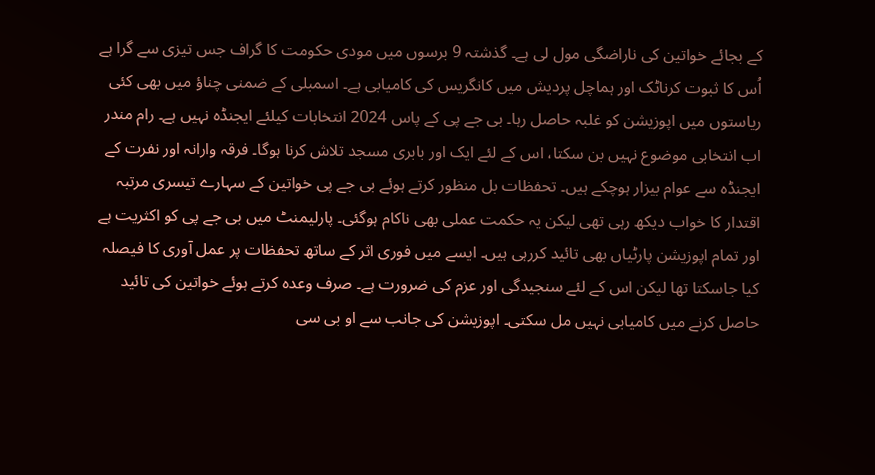کے بجائے خواتین کی ناراضگی مول لی ہے۔ گذشتہ 9 برسوں میں مودی حکومت کا گراف جس تیزی سے گرا ہے اُس کا ثبوت کرناٹک اور ہماچل پردیش میں کانگریس کی کامیابی ہے۔ اسمبلی کے ضمنی چناؤ میں بھی کئی ریاستوں میں اپوزیشن کو غلبہ حاصل رہا۔ بی جے پی کے پاس 2024 انتخابات کیلئے ایجنڈہ نہیں ہے۔ رام مندر اب انتخابی موضوع نہیں بن سکتا، اس کے لئے ایک اور بابری مسجد تلاش کرنا ہوگا۔ فرقہ وارانہ اور نفرت کے ایجنڈہ سے عوام بیزار ہوچکے ہیں۔ تحفظات بل منظور کرتے ہوئے بی جے پی خواتین کے سہارے تیسری مرتبہ اقتدار کا خواب دیکھ رہی تھی لیکن یہ حکمت عملی بھی ناکام ہوگئی۔ پارلیمنٹ میں بی جے پی کو اکثریت ہے اور تمام اپوزیشن پارٹیاں بھی تائید کررہی ہیں۔ ایسے میں فوری اثر کے ساتھ تحفظات پر عمل آوری کا فیصلہ کیا جاسکتا تھا لیکن اس کے لئے سنجیدگی اور عزم کی ضرورت ہے۔ صرف وعدہ کرتے ہوئے خواتین کی تائید حاصل کرنے میں کامیابی نہیں مل سکتی۔ اپوزیشن کی جانب سے او بی سی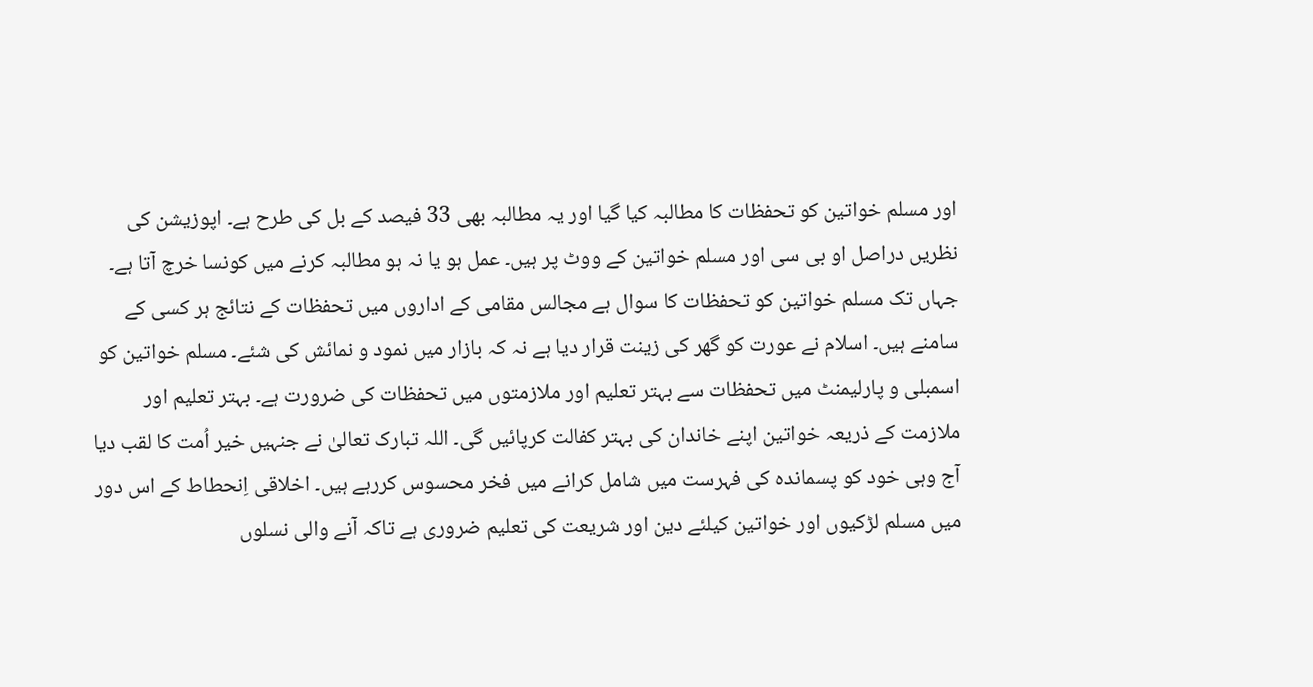اور مسلم خواتین کو تحفظات کا مطالبہ کیا گیا اور یہ مطالبہ بھی 33 فیصد کے بل کی طرح ہے۔ اپوزیشن کی نظریں دراصل او بی سی اور مسلم خواتین کے ووٹ پر ہیں۔ عمل ہو یا نہ ہو مطالبہ کرنے میں کونسا خرچ آتا ہے۔ جہاں تک مسلم خواتین کو تحفظات کا سوال ہے مجالس مقامی کے اداروں میں تحفظات کے نتائج ہر کسی کے سامنے ہیں۔ اسلام نے عورت کو گھر کی زینت قرار دیا ہے نہ کہ بازار میں نمود و نمائش کی شئے۔ مسلم خواتین کو اسمبلی و پارلیمنٹ میں تحفظات سے بہتر تعلیم اور ملازمتوں میں تحفظات کی ضرورت ہے۔ بہتر تعلیم اور ملازمت کے ذریعہ خواتین اپنے خاندان کی بہتر کفالت کرپائیں گی۔ اللہ تبارک تعالیٰ نے جنہیں خیر اُمت کا لقب دیا آج وہی خود کو پسماندہ کی فہرست میں شامل کرانے میں فخر محسوس کررہے ہیں۔ اخلاقی اِنحطاط کے اس دور میں مسلم لڑکیوں اور خواتین کیلئے دین اور شریعت کی تعلیم ضروری ہے تاکہ آنے والی نسلوں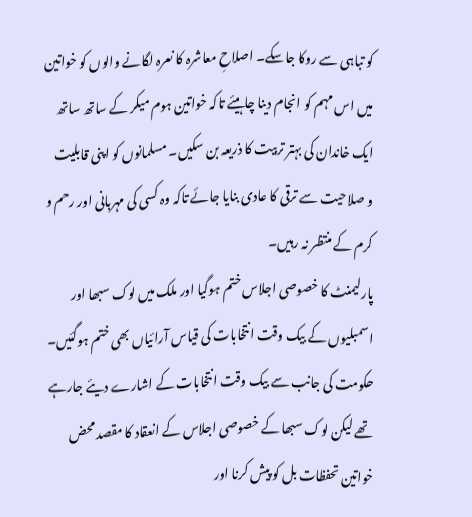کو تباہی سے روکا جاسکے۔ اصلاحِ معاشرہ کا نعرہ لگانے والوں کو خواتین میں اس مہم کو انجام دینا چاہیئے تاکہ خواتین ہوم میکر کے ساتھ ساتھ ایک خاندان کی بہتر تربیت کا ذریعہ بن سکیں۔ مسلمانوں کو اپنی قابلیت و صلاحیت سے ترقی کا عادی بنایا جائے تاکہ وہ کسی کی مہربانی اور رحم و کرم کے منتظر نہ رہیں۔
پارلیمنٹ کا خصوصی اجلاس ختم ہوگیا اور ملک میں لوک سبھا اور اسمبلیوں کے بیک وقت انتخابات کی قیاس آرائیاں بھی ختم ہوگئیں۔ حکومت کی جانب سے بیک وقت انتخابات کے اشارے دیئے جارہے تھے لیکن لوک سبھا کے خصوصی اجلاس کے انعقاد کا مقصد محض خواتین تحفظات بل کو پیش کرنا اور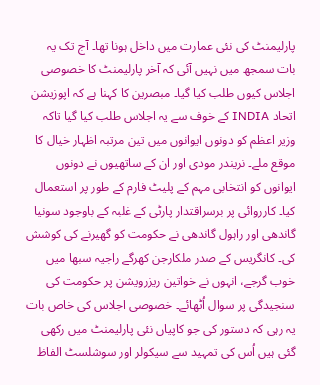پارلیمنٹ کی نئی عمارت میں داخل ہونا تھا۔ آج تک یہ بات سمجھ میں نہیں آئی کہ آخر پارلیمنٹ کا خصوصی اجلاس کیوں طلب کیا گیا۔ مبصرین کا کہنا ہے کہ اپوزیشن اتحاد INDIA کے خوف سے یہ اجلاس طلب کیا گیا تاکہ وزیر اعظم کو دونوں ایوانوں میں تین مرتبہ اظہار خیال کا موقع ملے۔ نریندر مودی اور ان کے ساتھیوں نے دونوں ایوانوں کو انتخابی مہم کے پلیٹ فارم کے طور پر استعمال کیا۔ کارروائی پر برسراقتدار پارٹی کے غلبہ کے باوجود سونیا گاندھی اور راہول گاندھی نے حکومت کو گھیرنے کی کوشش کی۔ کانگریس کے صدر ملکارجن کھرگے راجیہ سبھا میں خوب گرجے، انہوں نے خواتین ریزرویشن پر حکومت کی سنجیدگی پر سوال اُٹھائے۔ خصوصی اجلاس کی خاص بات یہ رہی کہ دستور کی جو کاپیاں نئی پارلیمنٹ میں رکھی گئی ہیں اُس کی تمہید سے سیکولر اور سوشلسٹ الفاظ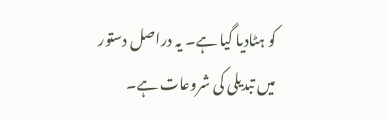کو ہٹادیا گیا ہے۔ یہ دراصل دستور میں تبدیلی کی شروعات ہے۔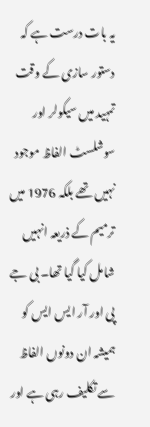یہ بات درست ہے کہ دستور سازی کے وقت تمہید میں سیکولر اور سوشلسٹ الفاظ موجود نہیں تھے بلکہ 1976 میں ترمیم کے ذریعہ انہیں شامل کیا گیا تھا۔ بی جے پی اور آر ایس ایس کو ہمیشہ ان دونوں الفاظ سے تکلیف رہی ہے اور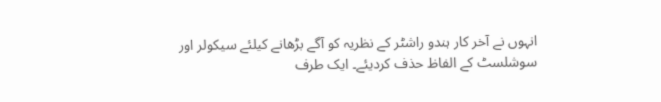انہوں نے آخر کار ہندو راشٹر کے نظریہ کو آگے بڑھانے کیلئے سیکولر اور سوشلسٹ کے الفاظ حذف کردیئے۔ ایک طرف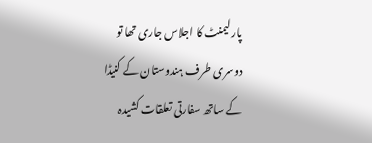پارلیمنٹ کا اجلاس جاری تھا تو دوسری طرف ہندوستان کے کنیڈا کے ساتھ سفارتی تعلقات کشیدہ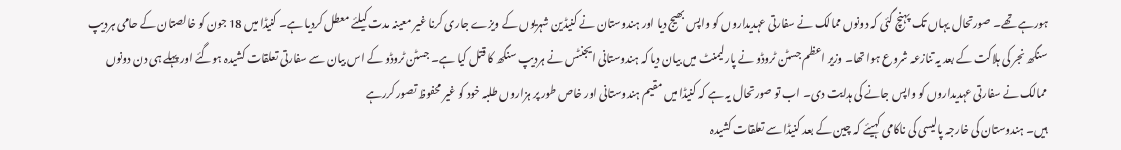ہورہے تھے۔ صورتحال یہاں تک پہنچ گئی کہ دونوں ممالک نے سفارتی عہدیداروں کو واپس بھیج دیا اور ہندوستان نے کنیڈین شہریوں کے ویزے جاری کرنا غیر معینہ مدت کیلئے معطل کردیا ہے۔ کنیڈا میں 18 جون کو خالصتان کے حامی ہردیپ سنگھ نجر کی ہلاکت کے بعد یہ تنازعہ شروع ہوا تھا۔ وزیر اعظم جسٹن ٹروڈو نے پارلیمنٹ میں بیان دیا کہ ہندوستانی ایجنٹس نے ہردیپ سنگھ کا قتل کیا ہے۔ جسٹن ٹروڈو کے اس بیان سے سفارتی تعلقات کشیدہ ہوگئے اور پہلے ہی دن دونوں ممالک نے سفارتی عہدیداروں کو واپس جانے کی ہدایت دی۔ اب تو صورتحال یہ ہے کہ کنیڈا میں مقیم ہندوستانی اور خاص طور پر ہزاروں طلبہ خود کو غیر محفوظ تصور کررہے
ہیں۔ ہندوستان کی خارجہ پالیسی کی ناکامی کہیئے کہ چین کے بعد کنیڈا سے تعلقات کشیدہ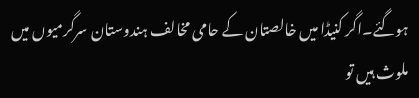ہوگئے۔اگر کنیڈا میں خالصتان کے حامی مخالف ہندوستان سرگرمیوں میں ملوث ہیں تو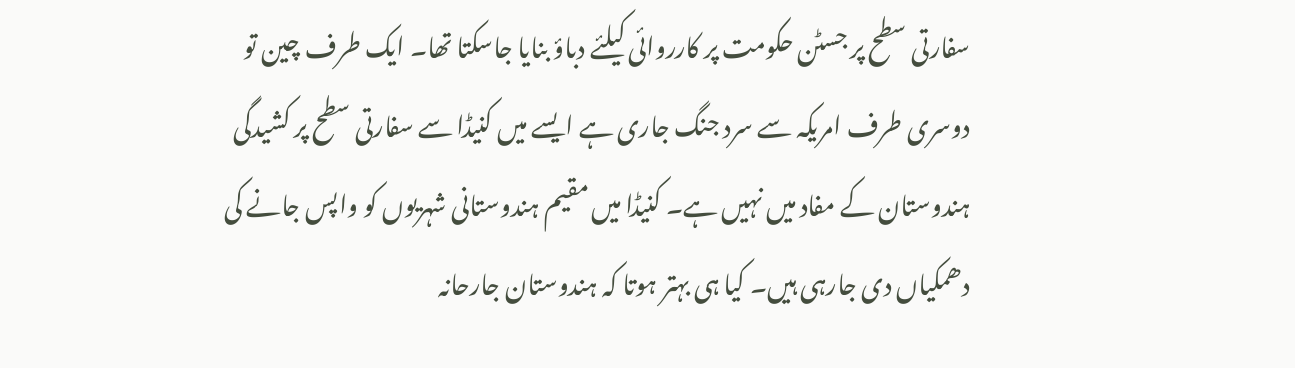سفارتی سطح پر جسٹن حکومت پر کارروائی کیلئے دباؤ بنایا جاسکتا تھا۔ ایک طرف چین تو دوسری طرف امریکہ سے سرد جنگ جاری ہے ایسے میں کنیڈا سے سفارتی سطح پر کشیدگی ہندوستان کے مفاد میں نہیں ہے۔ کنیڈا میں مقیم ہندوستانی شہریوں کو واپس جانے کی دھمکیاں دی جارہی ہیں۔ کیا ہی بہتر ہوتا کہ ہندوستان جارحانہ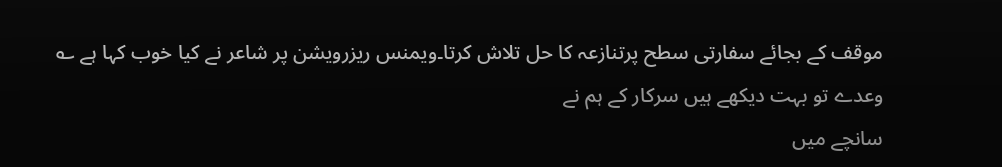موقف کے بجائے سفارتی سطح پرتنازعہ کا حل تلاش کرتا۔ویمنس ریزرویشن پر شاعر نے کیا خوب کہا ہے ؎
وعدے تو بہت دیکھے ہیں سرکار کے ہم نے
سانچے میں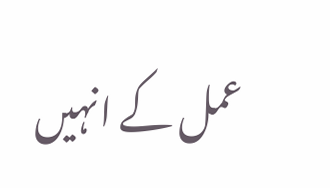عمل کے انہیں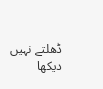ڈھلتے نہیں دیکھا